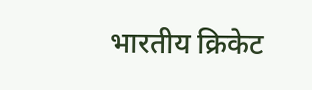भारतीय क्रिकेट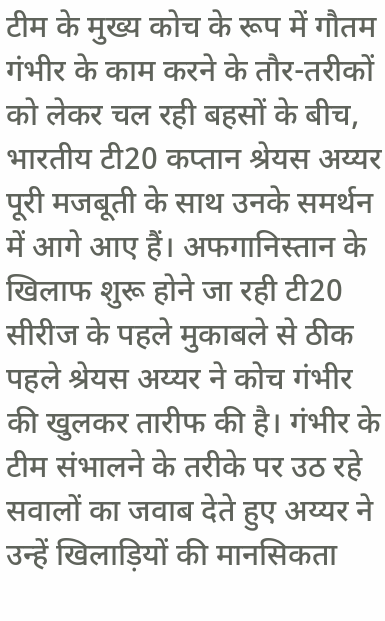टीम के मुख्य कोच के रूप में गौतम गंभीर के काम करने के तौर-तरीकों को लेकर चल रही बहसों के बीच, भारतीय टी20 कप्तान श्रेयस अय्यर पूरी मजबूती के साथ उनके समर्थन में आगे आए हैं। अफगानिस्तान के खिलाफ शुरू होने जा रही टी20 सीरीज के पहले मुकाबले से ठीक पहले श्रेयस अय्यर ने कोच गंभीर की खुलकर तारीफ की है। गंभीर के टीम संभालने के तरीके पर उठ रहे सवालों का जवाब देते हुए अय्यर ने उन्हें खिलाड़ियों की मानसिकता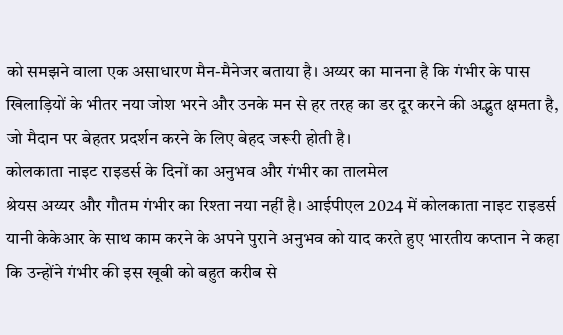को समझने वाला एक असाधारण मैन-मैनेजर बताया है। अय्यर का मानना है कि गंभीर के पास खिलाड़ियों के भीतर नया जोश भरने और उनके मन से हर तरह का डर दूर करने की अद्भुत क्षमता है, जो मैदान पर बेहतर प्रदर्शन करने के लिए बेहद जरूरी होती है।
कोलकाता नाइट राइडर्स के दिनों का अनुभव और गंभीर का तालमेल
श्रेयस अय्यर और गौतम गंभीर का रिश्ता नया नहीं है। आईपीएल 2024 में कोलकाता नाइट राइडर्स यानी केकेआर के साथ काम करने के अपने पुराने अनुभव को याद करते हुए भारतीय कप्तान ने कहा कि उन्होंने गंभीर की इस खूबी को बहुत करीब से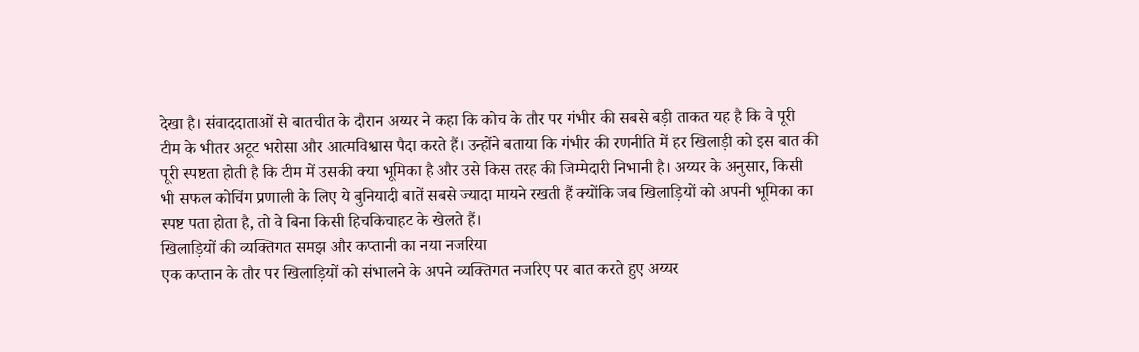देखा है। संवाददाताओं से बातचीत के दौरान अय्यर ने कहा कि कोच के तौर पर गंभीर की सबसे बड़ी ताकत यह है कि वे पूरी टीम के भीतर अटूट भरोसा और आत्मविश्वास पैदा करते हैं। उन्होंने बताया कि गंभीर की रणनीति में हर खिलाड़ी को इस बात की पूरी स्पष्टता होती है कि टीम में उसकी क्या भूमिका है और उसे किस तरह की जिम्मेदारी निभानी है। अय्यर के अनुसार, किसी भी सफल कोचिंग प्रणाली के लिए ये बुनियादी बातें सबसे ज्यादा मायने रखती हैं क्योंकि जब खिलाड़ियों को अपनी भूमिका का स्पष्ट पता होता है, तो वे बिना किसी हिचकिचाहट के खेलते हैं।
खिलाड़ियों की व्यक्तिगत समझ और कप्तानी का नया नजरिया
एक कप्तान के तौर पर खिलाड़ियों को संभालने के अपने व्यक्तिगत नजरिए पर बात करते हुए अय्यर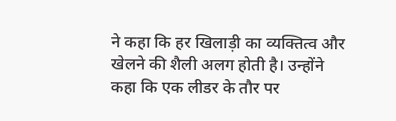ने कहा कि हर खिलाड़ी का व्यक्तित्व और खेलने की शैली अलग होती है। उन्होंने कहा कि एक लीडर के तौर पर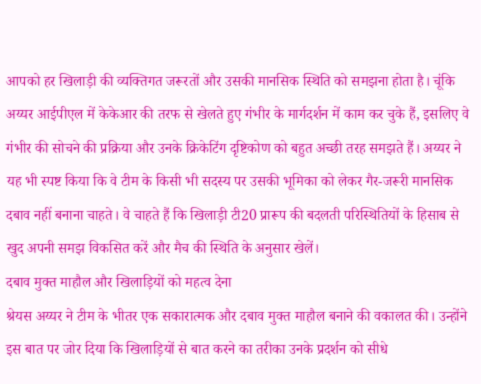आपको हर खिलाड़ी की व्यक्तिगत जरूरतों और उसकी मानसिक स्थिति को समझना होता है। चूंकि अय्यर आईपीएल में केकेआर की तरफ से खेलते हुए गंभीर के मार्गदर्शन में काम कर चुके हैं, इसलिए वे गंभीर की सोचने की प्रक्रिया और उनके क्रिकेटिंग दृष्टिकोण को बहुत अच्छी तरह समझते हैं। अय्यर ने यह भी स्पष्ट किया कि वे टीम के किसी भी सदस्य पर उसकी भूमिका को लेकर गैर-जरूरी मानसिक दबाव नहीं बनाना चाहते। वे चाहते हैं कि खिलाड़ी टी20 प्रारूप की बदलती परिस्थितियों के हिसाब से खुद अपनी समझ विकसित करें और मैच की स्थिति के अनुसार खेलें।
दबाव मुक्त माहौल और खिलाड़ियों को महत्व देना
श्रेयस अय्यर ने टीम के भीतर एक सकारात्मक और दबाव मुक्त माहौल बनाने की वकालत की। उन्होंने इस बात पर जोर दिया कि खिलाड़ियों से बात करने का तरीका उनके प्रदर्शन को सीधे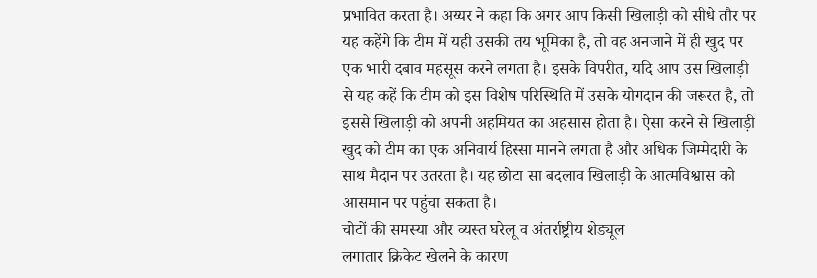प्रभावित करता है। अय्यर ने कहा कि अगर आप किसी खिलाड़ी को सीधे तौर पर यह कहेंगे कि टीम में यही उसकी तय भूमिका है, तो वह अनजाने में ही खुद पर एक भारी दबाव महसूस करने लगता है। इसके विपरीत, यदि आप उस खिलाड़ी से यह कहें कि टीम को इस विशेष परिस्थिति में उसके योगदान की जरूरत है, तो इससे खिलाड़ी को अपनी अहमियत का अहसास होता है। ऐसा करने से खिलाड़ी खुद को टीम का एक अनिवार्य हिस्सा मानने लगता है और अधिक जिम्मेदारी के साथ मैदान पर उतरता है। यह छोटा सा बदलाव खिलाड़ी के आत्मविश्वास को आसमान पर पहुंचा सकता है।
चोटों की समस्या और व्यस्त घरेलू व अंतर्राष्ट्रीय शेड्यूल
लगातार क्रिकेट खेलने के कारण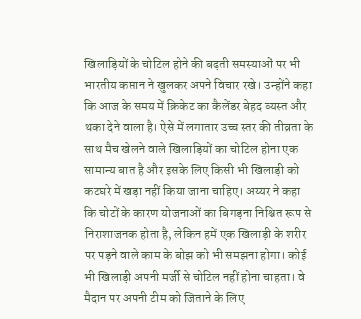खिलाड़ियों के चोटिल होने की बढ़ती समस्याओं पर भी भारतीय कप्तान ने खुलकर अपने विचार रखे। उन्होंने कहा कि आज के समय में क्रिकेट का कैलेंडर बेहद व्यस्त और थका देने वाला है। ऐसे में लगातार उच्च स्तर की तीव्रता के साथ मैच खेलने वाले खिलाड़ियों का चोटिल होना एक सामान्य बात है और इसके लिए किसी भी खिलाड़ी को कटघरे में खड़ा नहीं किया जाना चाहिए। अय्यर ने कहा कि चोटों के कारण योजनाओं का बिगड़ना निश्चित रूप से निराशाजनक होता है, लेकिन हमें एक खिलाड़ी के शरीर पर पड़ने वाले काम के बोझ को भी समझना होगा। कोई भी खिलाड़ी अपनी मर्जी से चोटिल नहीं होना चाहता। वे मैदान पर अपनी टीम को जिताने के लिए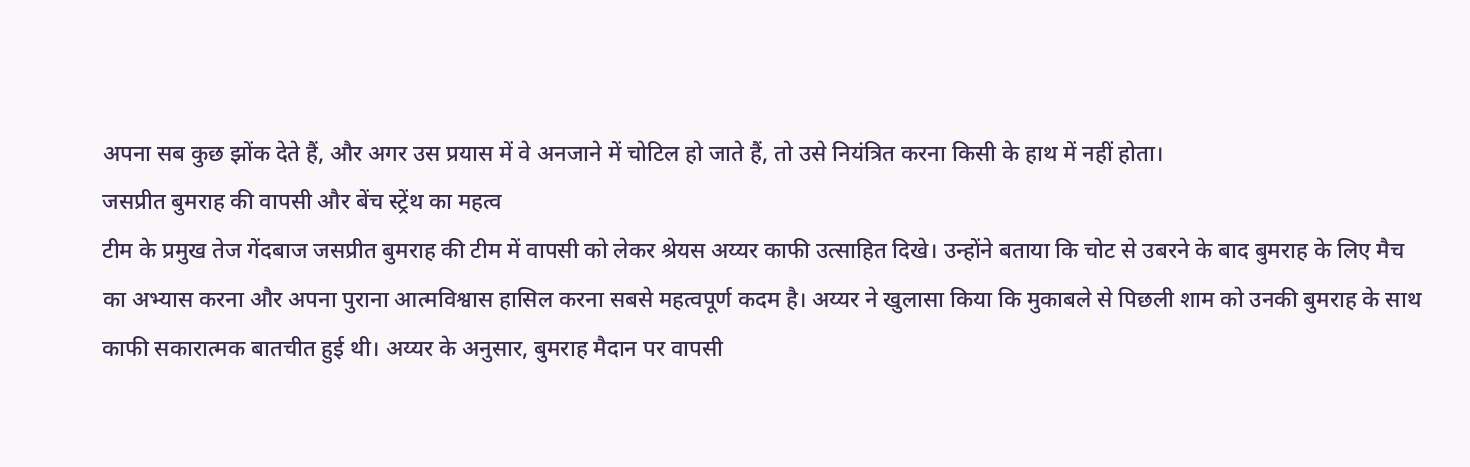अपना सब कुछ झोंक देते हैं, और अगर उस प्रयास में वे अनजाने में चोटिल हो जाते हैं, तो उसे नियंत्रित करना किसी के हाथ में नहीं होता।
जसप्रीत बुमराह की वापसी और बेंच स्ट्रेंथ का महत्व
टीम के प्रमुख तेज गेंदबाज जसप्रीत बुमराह की टीम में वापसी को लेकर श्रेयस अय्यर काफी उत्साहित दिखे। उन्होंने बताया कि चोट से उबरने के बाद बुमराह के लिए मैच का अभ्यास करना और अपना पुराना आत्मविश्वास हासिल करना सबसे महत्वपूर्ण कदम है। अय्यर ने खुलासा किया कि मुकाबले से पिछली शाम को उनकी बुमराह के साथ काफी सकारात्मक बातचीत हुई थी। अय्यर के अनुसार, बुमराह मैदान पर वापसी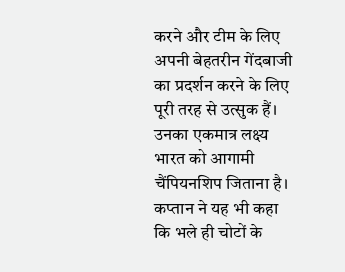करने और टीम के लिए अपनी बेहतरीन गेंदबाजी का प्रदर्शन करने के लिए पूरी तरह से उत्सुक हैं। उनका एकमात्र लक्ष्य भारत को आगामी चैंपियनशिप जिताना है। कप्तान ने यह भी कहा कि भले ही चोटों के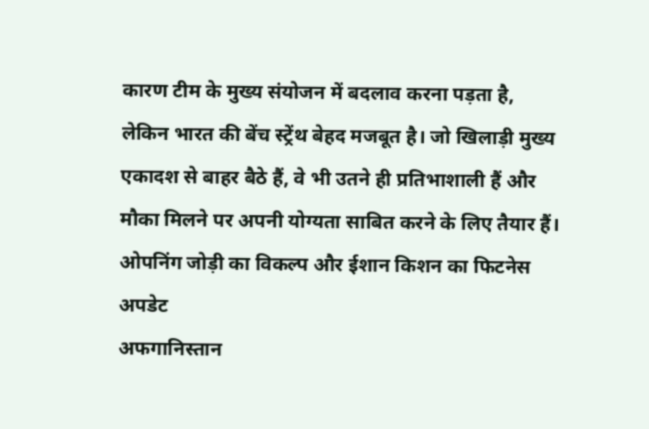कारण टीम के मुख्य संयोजन में बदलाव करना पड़ता है, लेकिन भारत की बेंच स्ट्रेंथ बेहद मजबूत है। जो खिलाड़ी मुख्य एकादश से बाहर बैठे हैं, वे भी उतने ही प्रतिभाशाली हैं और मौका मिलने पर अपनी योग्यता साबित करने के लिए तैयार हैं।
ओपनिंग जोड़ी का विकल्प और ईशान किशन का फिटनेस अपडेट
अफगानिस्तान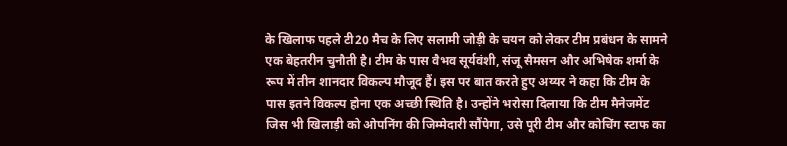के खिलाफ पहले टी20 मैच के लिए सलामी जोड़ी के चयन को लेकर टीम प्रबंधन के सामने एक बेहतरीन चुनौती है। टीम के पास वैभव सूर्यवंशी, संजू सैमसन और अभिषेक शर्मा के रूप में तीन शानदार विकल्प मौजूद हैं। इस पर बात करते हुए अय्यर ने कहा कि टीम के पास इतने विकल्प होना एक अच्छी स्थिति है। उन्होंने भरोसा दिलाया कि टीम मैनेजमेंट जिस भी खिलाड़ी को ओपनिंग की जिम्मेदारी सौंपेगा, उसे पूरी टीम और कोचिंग स्टाफ का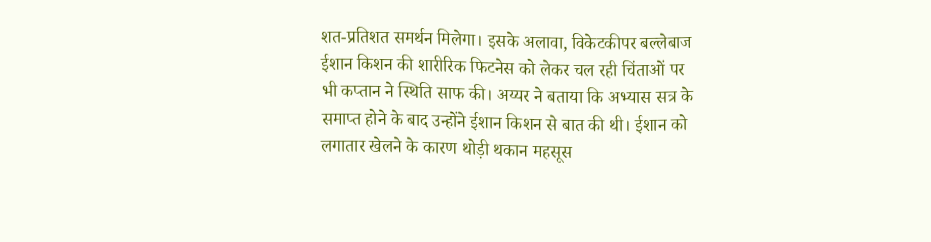शत-प्रतिशत समर्थन मिलेगा। इसके अलावा, विकेटकीपर बल्लेबाज ईशान किशन की शारीरिक फिटनेस को लेकर चल रही चिंताओं पर भी कप्तान ने स्थिति साफ की। अय्यर ने बताया कि अभ्यास सत्र के समाप्त होने के बाद उन्होंने ईशान किशन से बात की थी। ईशान को लगातार खेलने के कारण थोड़ी थकान महसूस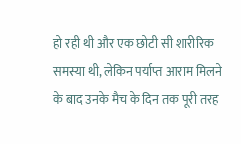हो रही थी और एक छोटी सी शारीरिक समस्या थी, लेकिन पर्याप्त आराम मिलने के बाद उनके मैच के दिन तक पूरी तरह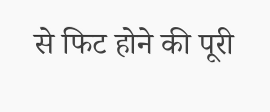से फिट होने की पूरी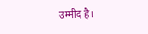उम्मीद है।